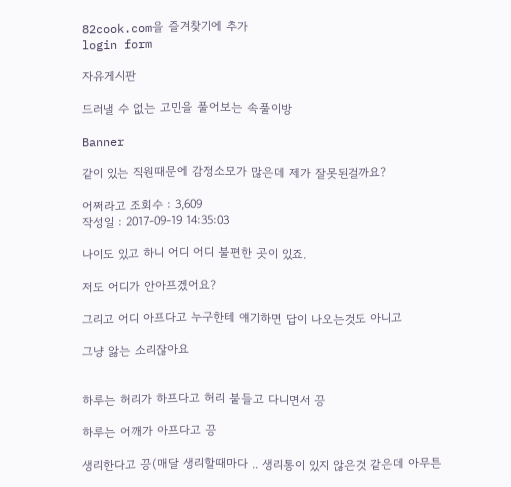82cook.com을 즐겨찾기에 추가
login form

자유게시판

드러낼 수 없는 고민을 풀어보는 속풀이방

Banner

같이 있는 직원때문에 감정소모가 많은데 제가 잘못된걸까요?

어쩌라고 조회수 : 3,609
작성일 : 2017-09-19 14:35:03

나이도 있고 하니 어디 어디 불편한 곳이 있죠.

저도 어디가 안아프겠어요?

그리고 어디 아프다고 누구한테 얘기하면 답이 나오는것도 아니고

그냥 앓는 소리잖아요


하루는 허리가 하프다고 허리 붙들고 다니면서 끙

하루는 어깨가 아프다고 끙

생리한다고 끙(매달 생리할때마다 .. 생리통이 있지 않은것 같은데 아무튼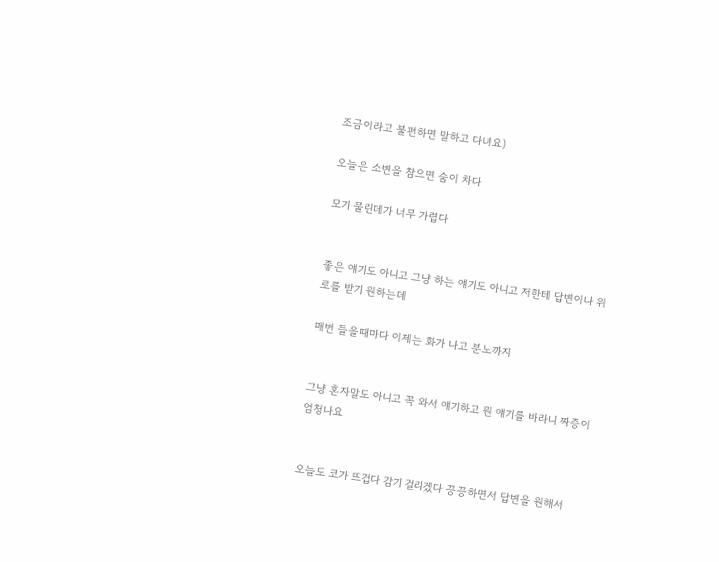조금이라고 불편하면 말하고 다녀요)

오늘은 소변을 참으면 숨이 차다

모기 물린데가 너무 가렵다


좋은 얘기도 아니고 그냥 하는 얘기도 아니고 저한테 답변이나 위로를 받기 원하는데

매번 들을때마다 이제는 화가 나고 분노까지


그냥 혼자말도 아니고 꼭 와서 얘기하고 뭔 얘기를 바라니 짜증이 엄청나요


오늘도 코가 뜨겁다 감기 걸리겠다 끙끙하면서 답변을 원해서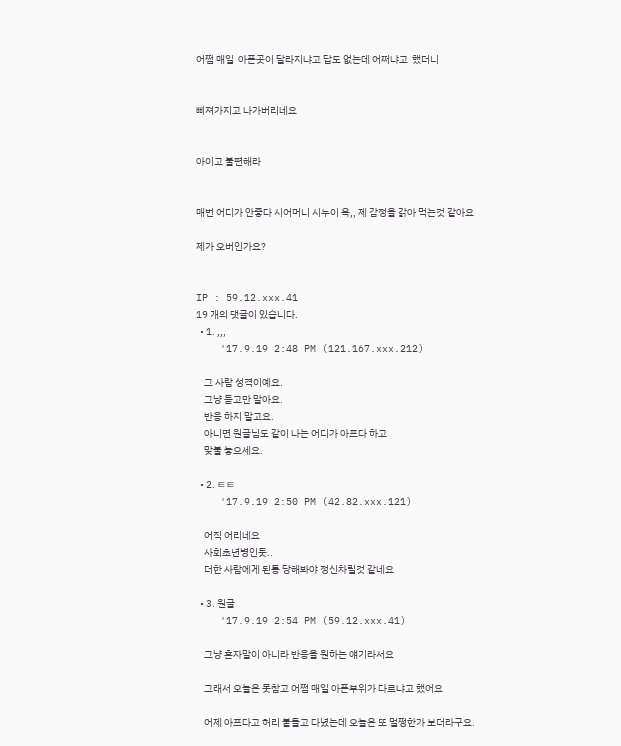어쩜 매일  아픈곳이 달라지냐고 답도 없는데 어쩌냐고  했더니


삐져가지고 나가버리네요


아이고 불편해라


매번 어디가 안좋다 시어머니 시누이 욕,, 제 감정을 갉아 먹는것 같아요

제가 오버인가요?


IP : 59.12.xxx.41
19 개의 댓글이 있습니다.
  • 1. ,,,
    '17.9.19 2:48 PM (121.167.xxx.212)

    그 사람 성격이예요.
    그냥 듣고만 말아요.
    반응 하지 말고요.
    아니면 원글님도 같이 나는 어디가 아프다 하고
    맞불 놓으세요.

  • 2. ㅌㅌ
    '17.9.19 2:50 PM (42.82.xxx.121)

    어직 어리네요
    사회초년병인듯..
    더한 사람에게 된통 당해봐야 정신차릴것 같네요

  • 3. 원글
    '17.9.19 2:54 PM (59.12.xxx.41)

    그냥 혼자말이 아니라 반응을 원하는 얘기라서요

    그래서 오늘은 못참고 어쩜 매일 아픈부위가 다르냐고 했어요

    어제 아프다고 허리 붙들고 다녔는데 오늘은 또 멀쩡한가 보더라구요.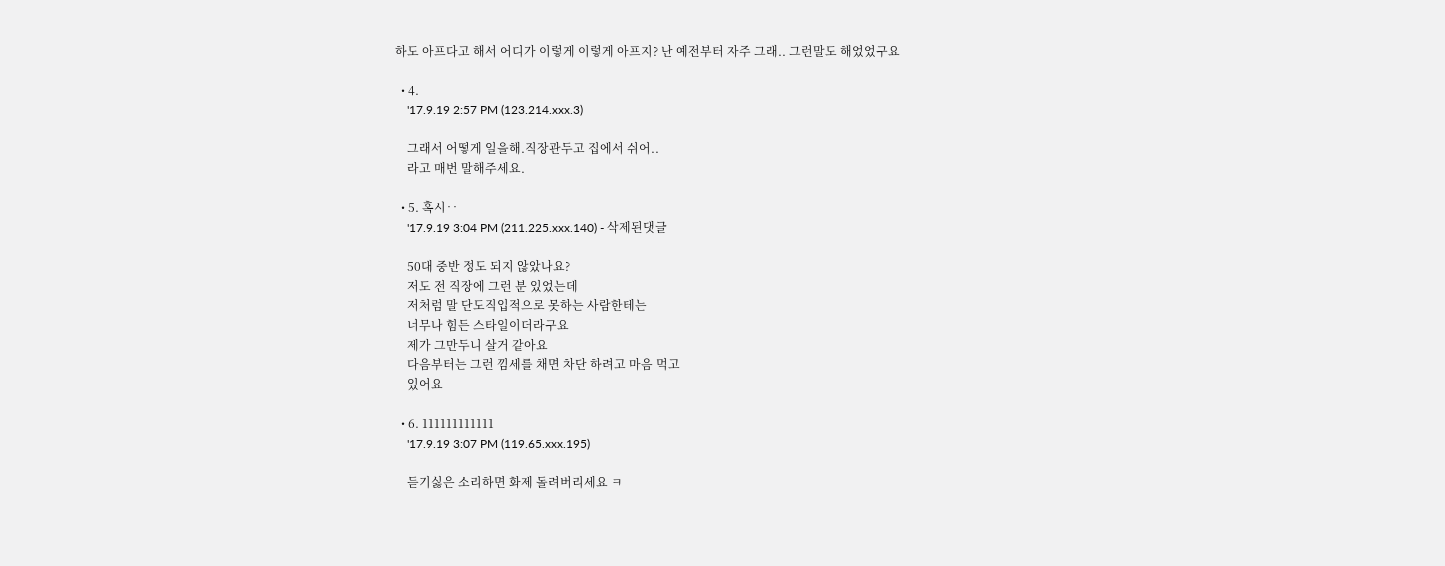하도 아프다고 해서 어디가 이렇게 이렇게 아프지? 난 예전부터 자주 그래.. 그런말도 해었었구요

  • 4.
    '17.9.19 2:57 PM (123.214.xxx.3)

    그래서 어떻게 일을해.직장관두고 집에서 쉬어..
    라고 매번 말해주세요.

  • 5. 혹시‥
    '17.9.19 3:04 PM (211.225.xxx.140) - 삭제된댓글

    50대 중반 정도 되지 않았나요?
    저도 전 직장에 그런 분 있었는데
    저처럼 말 단도직입적으로 못하는 사람한테는
    너무나 힘든 스타일이더라구요
    제가 그만두니 살거 같아요
    다음부터는 그런 낌세를 채면 차단 하려고 마음 먹고
    있어요

  • 6. 111111111111
    '17.9.19 3:07 PM (119.65.xxx.195)

    듣기싫은 소리하면 화제 돌려버리세요 ㅋ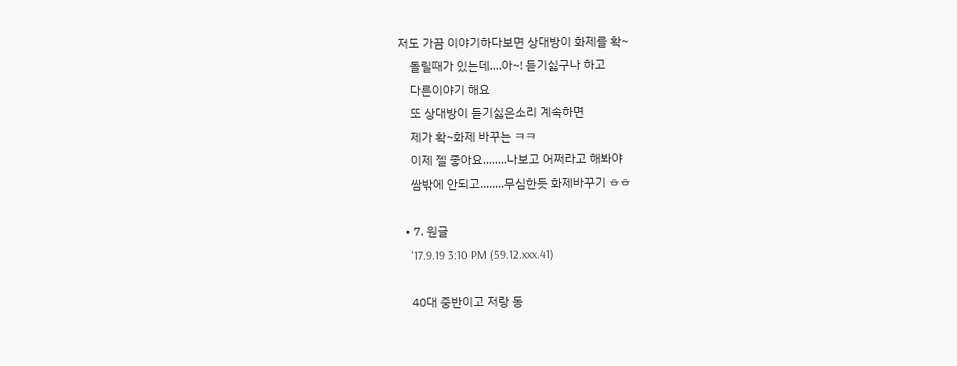저도 가끔 이야기하다보면 상대방이 화제를 확~
    돌릴때가 있는데....아~! 듣기싫구나 하고
    다른이야기 해요
    또 상대방이 듣기싫은소리 계속하면
    제가 확~화제 바꾸는 ㅋㅋ
    이제 젤 좋아요........나보고 어쩌라고 해봐야
    쌈밖에 안되고........무심한듯 화제바꾸기 ㅎㅎ

  • 7. 원글
    '17.9.19 3:10 PM (59.12.xxx.41)

    40대 중반이고 저랑 동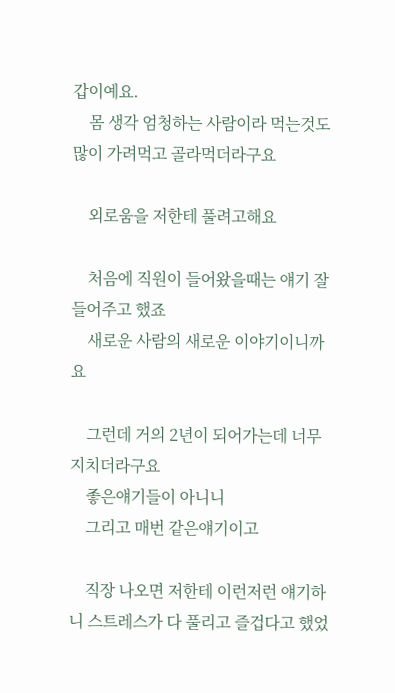갑이예요.
    몸 생각 엄청하는 사람이라 먹는것도 많이 가려먹고 골라먹더라구요

    외로움을 저한테 풀려고해요

    처음에 직원이 들어왔을때는 얘기 잘 들어주고 했죠
    새로운 사람의 새로운 이야기이니까요

    그런데 거의 2년이 되어가는데 너무 지치더라구요
    좋은얘기들이 아니니
    그리고 매번 같은얘기이고

    직장 나오면 저한테 이런저런 얘기하니 스트레스가 다 풀리고 즐겁다고 했었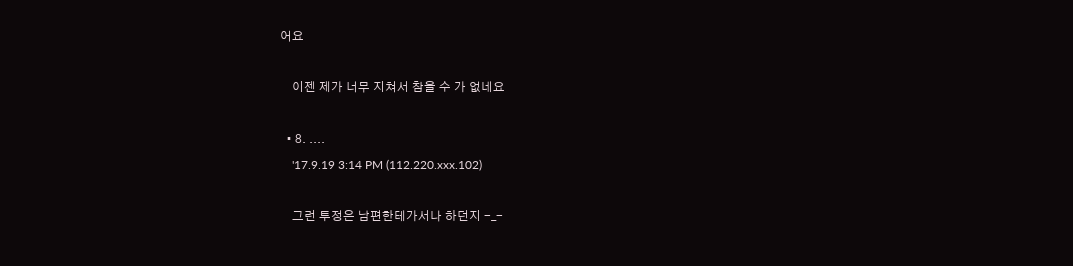어요

    이젠 제가 너무 지쳐서 참을 수 가 없네요

  • 8. ....
    '17.9.19 3:14 PM (112.220.xxx.102)

    그런 투정은 남편한테가서나 하던지 -_-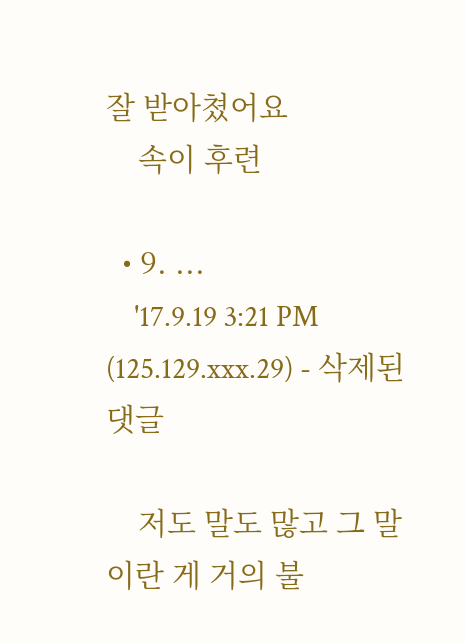잘 받아쳤어요
    속이 후련

  • 9. ...
    '17.9.19 3:21 PM (125.129.xxx.29) - 삭제된댓글

    저도 말도 많고 그 말이란 게 거의 불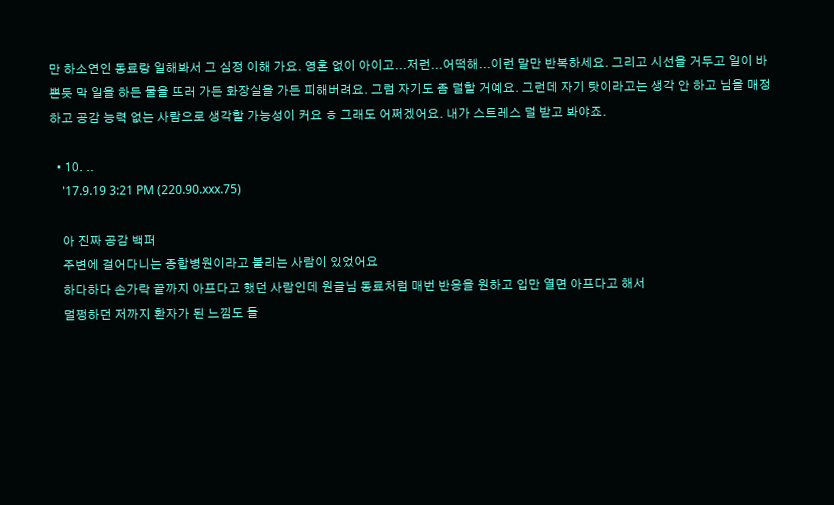만 하소연인 동료랑 일해봐서 그 심정 이해 가요. 영혼 없이 아이고...저런...어떡해...이런 말만 반복하세요. 그리고 시선을 거두고 일이 바쁜듯 막 일을 하든 물을 뜨러 가든 화장실을 가든 피해버려요. 그럼 자기도 좀 덜할 거예요. 그런데 자기 탓이라고는 생각 안 하고 님을 매정하고 공감 능력 없는 사람으로 생각할 가능성이 커요 ㅎ 그래도 어쩌겠어요. 내가 스트레스 덜 받고 봐야죠.

  • 10. ..
    '17.9.19 3:21 PM (220.90.xxx.75)

    아 진짜 공감 백퍼
    주변에 걸어다니는 종합병원이라고 불리는 사람이 있었어요
    하다하다 손가락 끝까지 아프다고 했던 사람인데 원글님 동료처럼 매번 반응을 원하고 입만 열면 아프다고 해서
    멀쩡하던 저까지 환자가 된 느낌도 들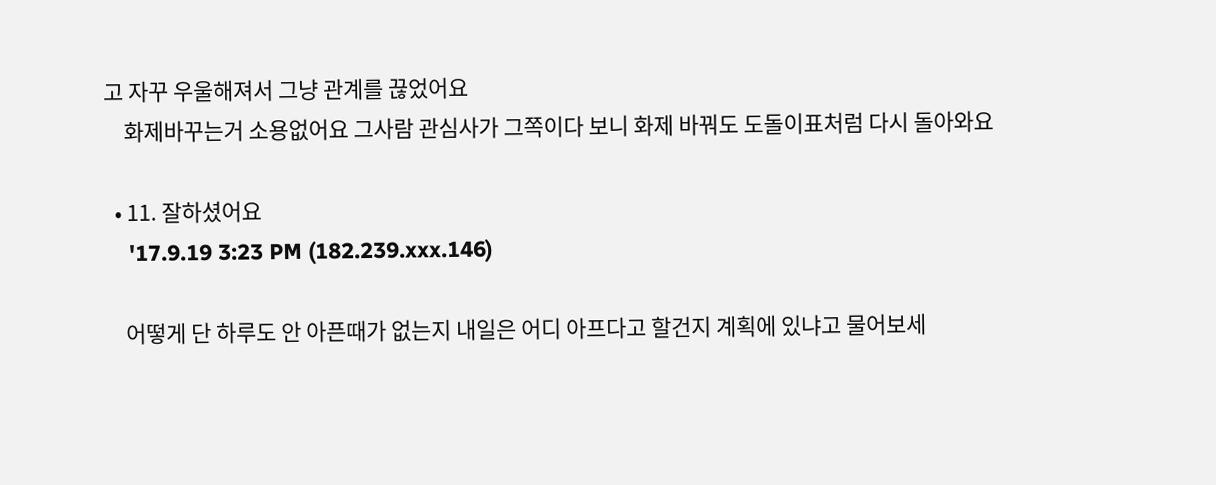고 자꾸 우울해져서 그냥 관계를 끊었어요
    화제바꾸는거 소용없어요 그사람 관심사가 그쪽이다 보니 화제 바꿔도 도돌이표처럼 다시 돌아와요

  • 11. 잘하셨어요
    '17.9.19 3:23 PM (182.239.xxx.146)

    어떻게 단 하루도 안 아픈때가 없는지 내일은 어디 아프다고 할건지 계획에 있냐고 물어보세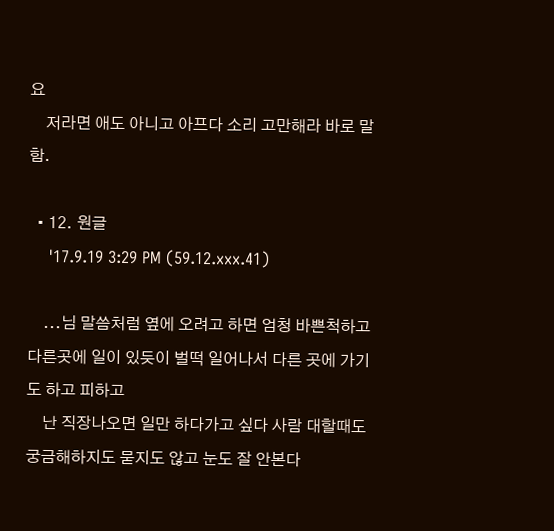요
    저라면 애도 아니고 아프다 소리 고만해라 바로 말함.

  • 12. 원글
    '17.9.19 3:29 PM (59.12.xxx.41)

    ...님 말씀처럼 옆에 오려고 하면 엄청 바쁜척하고 다른곳에 일이 있듯이 벌떡 일어나서 다른 곳에 가기도 하고 피하고
    난 직장나오면 일만 하다가고 싶다 사람 대할때도 궁금해하지도 묻지도 않고 눈도 잘 안본다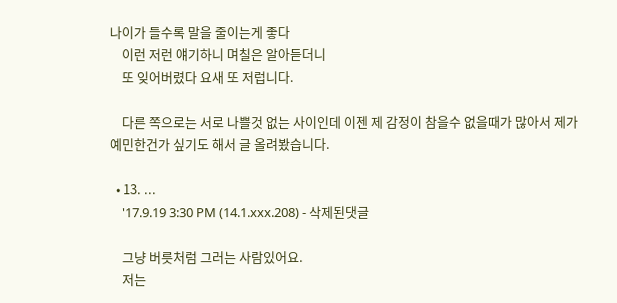나이가 들수록 말을 줄이는게 좋다
    이런 저런 얘기하니 며칠은 알아듣더니
    또 잊어버렸다 요새 또 저럽니다.

    다른 쪽으로는 서로 나쁠것 없는 사이인데 이젠 제 감정이 참을수 없을때가 많아서 제가 예민한건가 싶기도 해서 글 올려봤습니다.

  • 13. ...
    '17.9.19 3:30 PM (14.1.xxx.208) - 삭제된댓글

    그냥 버릇처럼 그러는 사람있어요.
    저는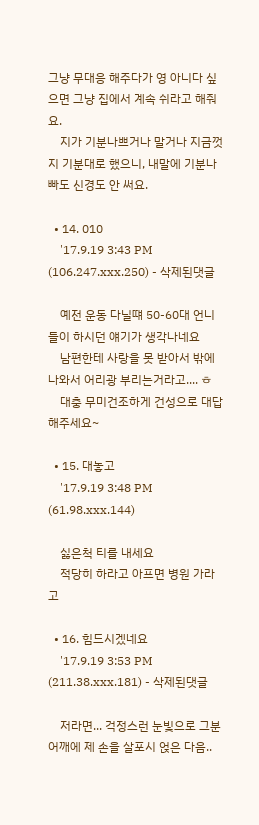그냥 무대응 해주다가 영 아니다 싶으면 그냥 집에서 계속 쉬라고 해줘요.
    지가 기분나쁘거나 말거나 지금껏 지 기분대로 했으니, 내말에 기분나빠도 신경도 안 써요.

  • 14. 010
    '17.9.19 3:43 PM (106.247.xxx.250) - 삭제된댓글

    예전 운동 다닐떄 50-60대 언니들이 하시던 얘기가 생각나네요
    남편한테 사랑을 못 받아서 밖에 나와서 어리광 부리는거라고.... ㅎ
    대충 무미건조하게 건성으로 대답 해주세요~

  • 15. 대놓고
    '17.9.19 3:48 PM (61.98.xxx.144)

    싫은척 티를 내세요
    적당히 하라고 아프면 병원 가라고

  • 16. 힘드시겠네요
    '17.9.19 3:53 PM (211.38.xxx.181) - 삭제된댓글

    저라면... 걱정스런 눈빛으로 그분 어깨에 제 손을 살포시 얹은 다음..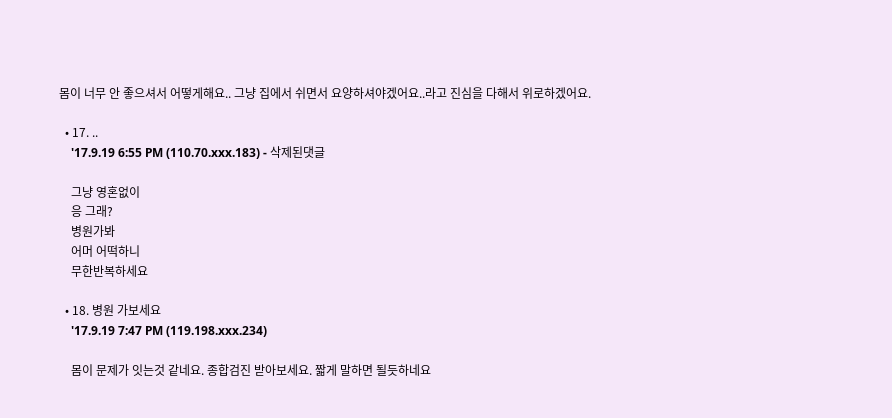몸이 너무 안 좋으셔서 어떻게해요.. 그냥 집에서 쉬면서 요양하셔야겠어요..라고 진심을 다해서 위로하겠어요.

  • 17. ..
    '17.9.19 6:55 PM (110.70.xxx.183) - 삭제된댓글

    그냥 영혼없이
    응 그래?
    병원가봐
    어머 어떡하니
    무한반복하세요

  • 18. 병원 가보세요
    '17.9.19 7:47 PM (119.198.xxx.234)

    몸이 문제가 잇는것 같네요. 종합검진 받아보세요. 짧게 말하면 될듯하네요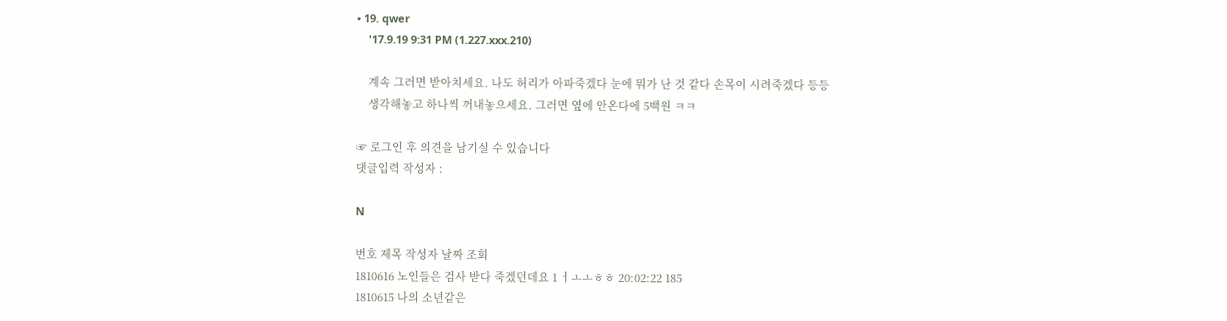• 19. qwer
    '17.9.19 9:31 PM (1.227.xxx.210)

    계속 그러면 받아치세요. 나도 허리가 아파죽겠다 눈에 뭐가 난 것 같다 손목이 시려죽겠다 등등
    생각해놓고 하나씩 꺼내놓으세요. 그러면 옆에 안온다에 5백원 ㅋㅋ

☞ 로그인 후 의견을 남기실 수 있습니다
댓글입력 작성자 :

N

번호 제목 작성자 날짜 조회
1810616 노인들은 검사 받다 죽겠던데요 1 ㅓㅗㅗㅎㅎ 20:02:22 185
1810615 나의 소년같은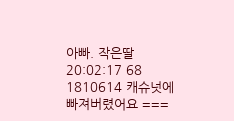아빠. 작은딸 20:02:17 68
1810614 캐슈넛에 빠져버렸어요 ===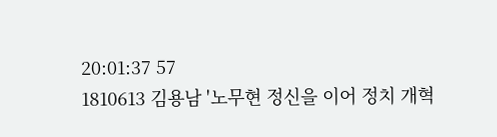20:01:37 57
1810613 김용남 '노무현 정신을 이어 정치 개혁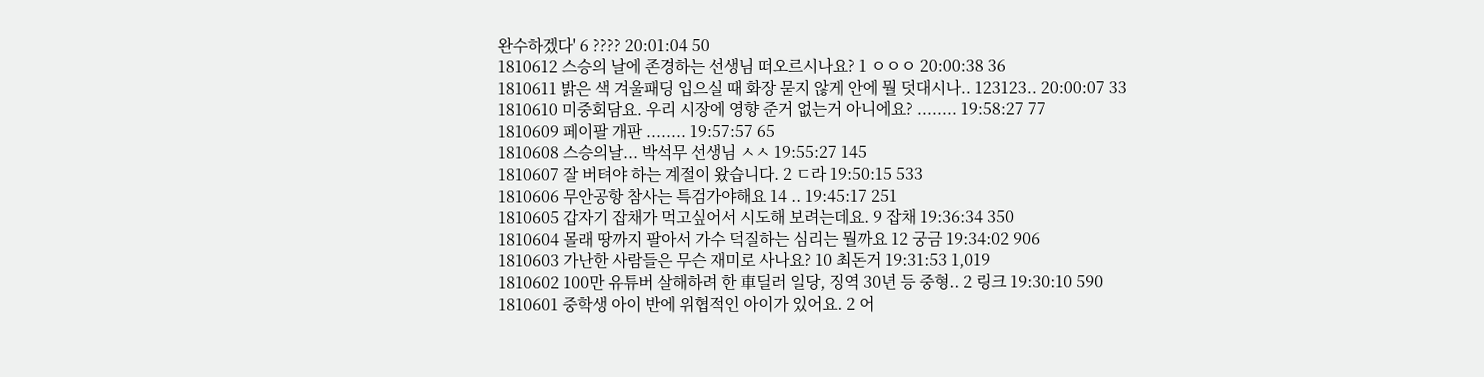완수하겠다' 6 ???? 20:01:04 50
1810612 스승의 날에 존경하는 선생님 떠오르시나요? 1 ㅇㅇㅇ 20:00:38 36
1810611 밝은 색 겨울패딩 입으실 때 화장 묻지 않게 안에 뭘 덧대시나.. 123123.. 20:00:07 33
1810610 미중회담요. 우리 시장에 영향 준거 없는거 아니에요? ........ 19:58:27 77
1810609 페이팔 개판 ........ 19:57:57 65
1810608 스승의날... 박석무 선생님 ㅅㅅ 19:55:27 145
1810607 잘 버텨야 하는 계절이 왔습니다. 2 ㄷ라 19:50:15 533
1810606 무안공항 참사는 특검가야해요 14 .. 19:45:17 251
1810605 갑자기 잡채가 먹고싶어서 시도해 보려는데요. 9 잡채 19:36:34 350
1810604 몰래 땅까지 팔아서 가수 덕질하는 심리는 뭘까요 12 궁금 19:34:02 906
1810603 가난한 사람들은 무슨 재미로 사나요? 10 최돈거 19:31:53 1,019
1810602 100만 유튜버 살해하려 한 車딜러 일당, 징역 30년 등 중형.. 2 링크 19:30:10 590
1810601 중학생 아이 반에 위협적인 아이가 있어요. 2 어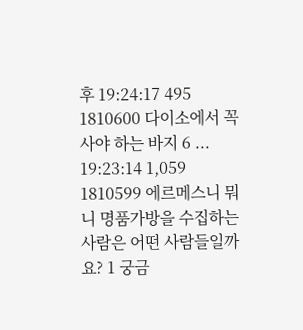후 19:24:17 495
1810600 다이소에서 꼭 사야 하는 바지 6 ... 19:23:14 1,059
1810599 에르메스니 뭐니 명품가방을 수집하는 사람은 어떤 사람들일까요? 1 궁금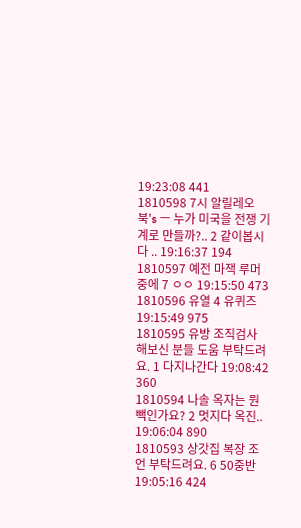19:23:08 441
1810598 7시 알릴레오 북's ㅡ 누가 미국을 전쟁 기계로 만들까?.. 2 같이봅시다 .. 19:16:37 194
1810597 예전 마잭 루머중에 7 ㅇㅇ 19:15:50 473
1810596 유열 4 유퀴즈 19:15:49 975
1810595 유방 조직검사 해보신 분들 도움 부탁드려요. 1 다지나간다 19:08:42 360
1810594 나솔 옥자는 뭔 빽인가요? 2 멋지다 옥진.. 19:06:04 890
1810593 상갓집 복장 조언 부탁드려요. 6 50중반 19:05:16 424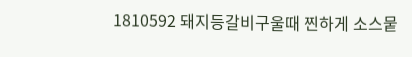1810592 돼지등갈비구울때 찐하게 소스뭍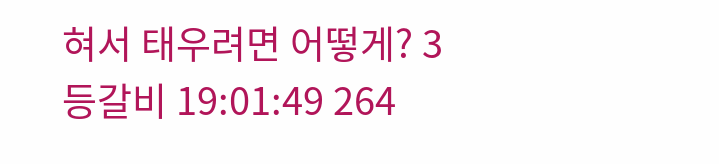혀서 태우려면 어떻게? 3 등갈비 19:01:49 264